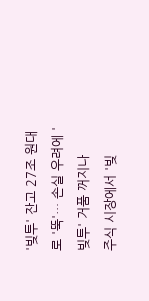'빚투' 잔고 27조 원대로 '뚝'… 손실 우려에 '빚투' 거품 꺼지나
주식 시장에서 '빚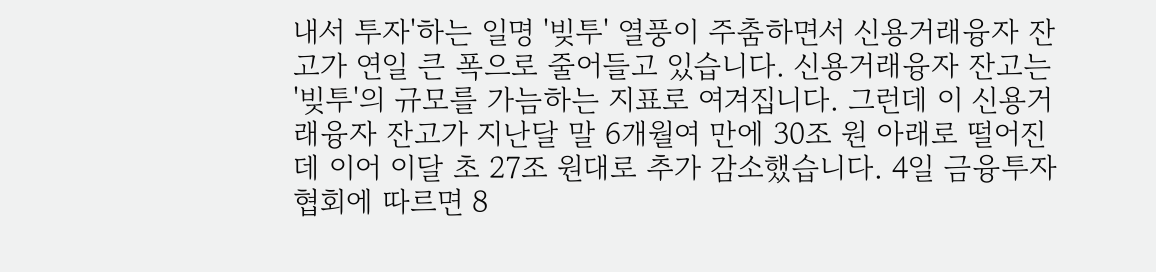내서 투자'하는 일명 '빚투' 열풍이 주춤하면서 신용거래융자 잔고가 연일 큰 폭으로 줄어들고 있습니다. 신용거래융자 잔고는 '빚투'의 규모를 가늠하는 지표로 여겨집니다. 그런데 이 신용거래융자 잔고가 지난달 말 6개월여 만에 30조 원 아래로 떨어진 데 이어 이달 초 27조 원대로 추가 감소했습니다. 4일 금융투자협회에 따르면 8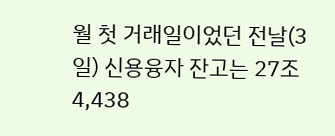월 첫 거래일이었던 전날(3일) 신용융자 잔고는 27조 4,438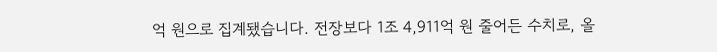억 원으로 집계됐습니다. 전장보다 1조 4,911억 원 줄어든 수치로, 올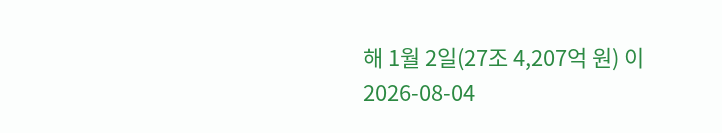해 1월 2일(27조 4,207억 원) 이
2026-08-04